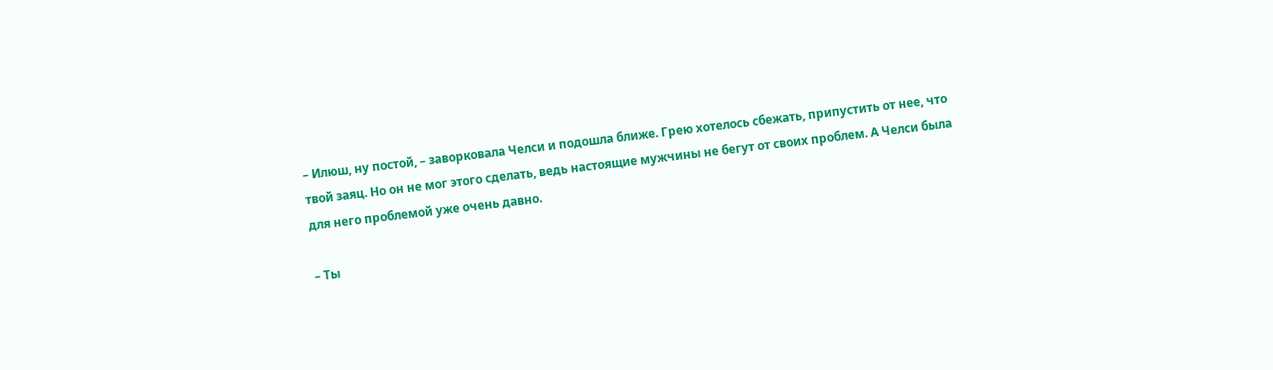– Илюш, ну постой, – заворковала Челси и подошла ближе. Грею хотелось сбежать, припустить от нее, что твой заяц. Но он не мог этого сделать, ведь настоящие мужчины не бегут от своих проблем. А Челси была для него проблемой уже очень давно.

– Ты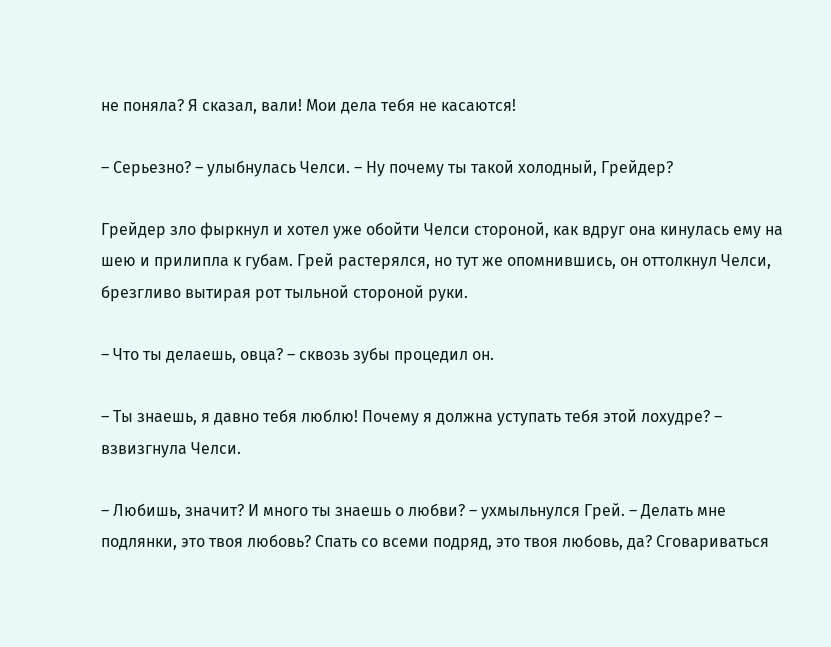не поняла? Я сказал, вали! Мои дела тебя не касаются!

– Серьезно? – улыбнулась Челси. – Ну почему ты такой холодный, Грейдер?

Грейдер зло фыркнул и хотел уже обойти Челси стороной, как вдруг она кинулась ему на шею и прилипла к губам. Грей растерялся, но тут же опомнившись, он оттолкнул Челси, брезгливо вытирая рот тыльной стороной руки.

– Что ты делаешь, овца? – сквозь зубы процедил он.

– Ты знаешь, я давно тебя люблю! Почему я должна уступать тебя этой лохудре? – взвизгнула Челси.

– Любишь, значит? И много ты знаешь о любви? – ухмыльнулся Грей. – Делать мне подлянки, это твоя любовь? Спать со всеми подряд, это твоя любовь, да? Сговариваться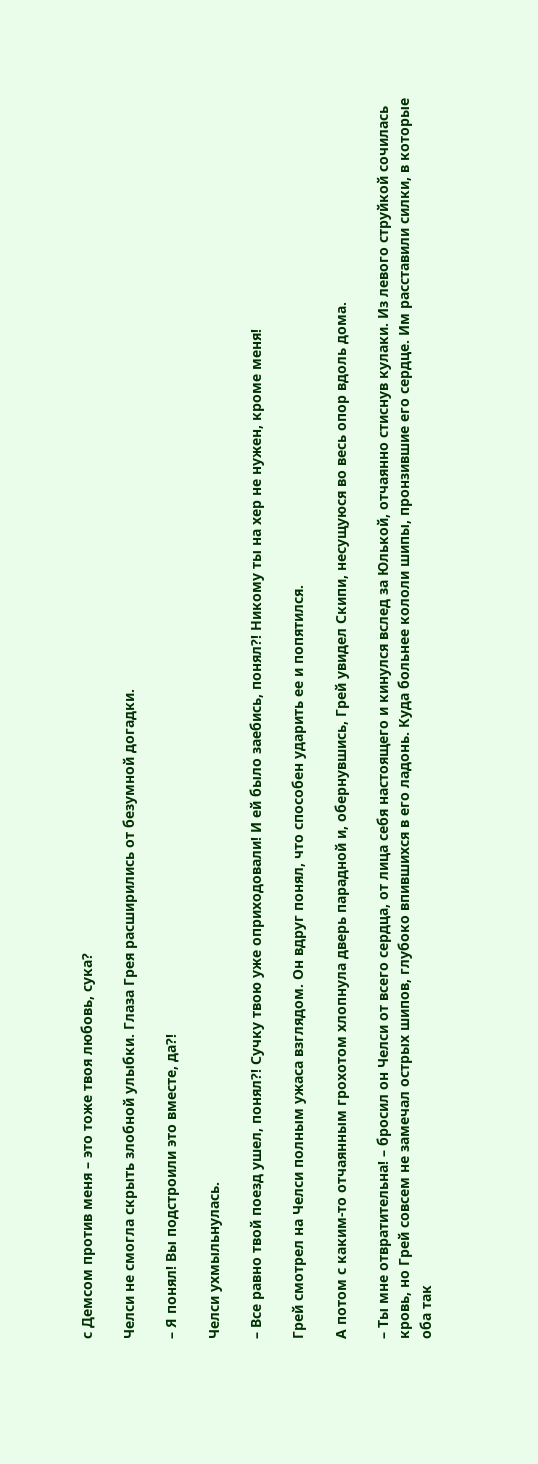с Демсом против меня – это тоже твоя любовь, сука?

Челси не смогла скрыть злобной улыбки. Глаза Грея расширились от безумной догадки.

– Я понял! Вы подстроили это вместе, да?!

Челси ухмыльнулась.

– Все равно твой поезд ушел, понял?! Сучку твою уже оприходовали! И ей было заебись, понял?! Никому ты на хер не нужен, кроме меня!

Грей смотрел на Челси полным ужаса взглядом. Он вдруг понял, что способен ударить ее и попятился.

А потом с каким-то отчаянным грохотом хлопнула дверь парадной и, обернувшись, Грей увидел Скипи, несущуюся во весь опор вдоль дома.

– Ты мне отвратительна! – бросил он Челси от всего сердца, от лица себя настоящего и кинулся вслед за Юлькой, отчаянно стиснув кулаки. Из левого струйкой сочилась кровь, но Грей совсем не замечал острых шипов, глубоко впившихся в его ладонь. Куда больнее кололи шипы, пронзившие его сердце. Им расставили силки, в которые оба так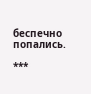беспечно попались.

***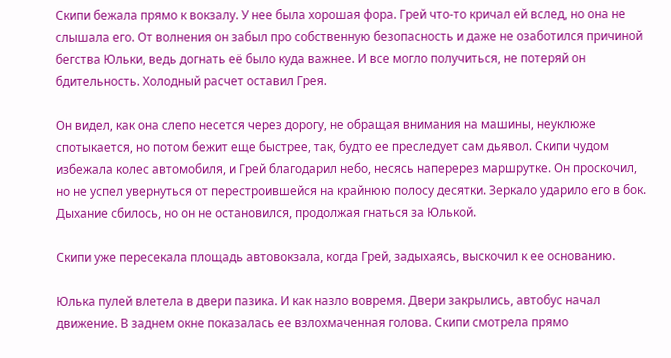Скипи бежала прямо к вокзалу. У нее была хорошая фора. Грей что-то кричал ей вслед, но она не слышала его. От волнения он забыл про собственную безопасность и даже не озаботился причиной бегства Юльки, ведь догнать её было куда важнее. И все могло получиться, не потеряй он бдительность. Холодный расчет оставил Грея.

Он видел, как она слепо несется через дорогу, не обращая внимания на машины, неуклюже спотыкается, но потом бежит еще быстрее, так, будто ее преследует сам дьявол. Скипи чудом избежала колес автомобиля, и Грей благодарил небо, несясь наперерез маршрутке. Он проскочил, но не успел увернуться от перестроившейся на крайнюю полосу десятки. Зеркало ударило его в бок. Дыхание сбилось, но он не остановился, продолжая гнаться за Юлькой.

Скипи уже пересекала площадь автовокзала, когда Грей, задыхаясь, выскочил к ее основанию.

Юлька пулей влетела в двери пазика. И как назло вовремя. Двери закрылись, автобус начал движение. В заднем окне показалась ее взлохмаченная голова. Скипи смотрела прямо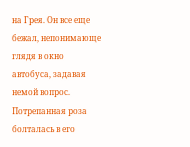на Грея. Он все еще бежал, непонимающе глядя в окно автобуса, задавая немой вопрос. Потрепанная роза болталась в его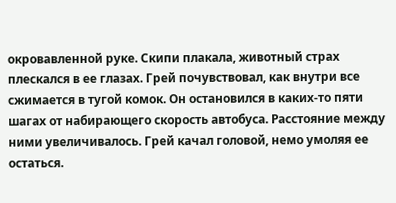окровавленной руке. Скипи плакала, животный страх плескался в ее глазах. Грей почувствовал, как внутри все сжимается в тугой комок. Он остановился в каких-то пяти шагах от набирающего скорость автобуса. Расстояние между ними увеличивалось. Грей качал головой, немо умоляя ее остаться.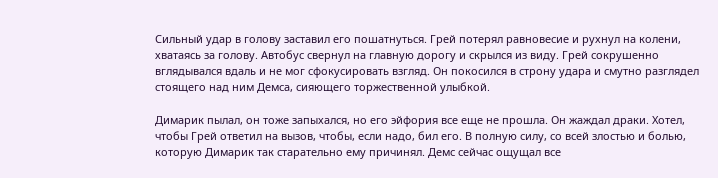Сильный удар в голову заставил его пошатнуться. Грей потерял равновесие и рухнул на колени, хватаясь за голову. Автобус свернул на главную дорогу и скрылся из виду. Грей сокрушенно вглядывался вдаль и не мог сфокусировать взгляд. Он покосился в строну удара и смутно разглядел стоящего над ним Демса, сияющего торжественной улыбкой.

Димарик пылал, он тоже запыхался, но его эйфория все еще не прошла. Он жаждал драки. Хотел, чтобы Грей ответил на вызов, чтобы, если надо, бил его. В полную силу, со всей злостью и болью, которую Димарик так старательно ему причинял. Демс сейчас ощущал все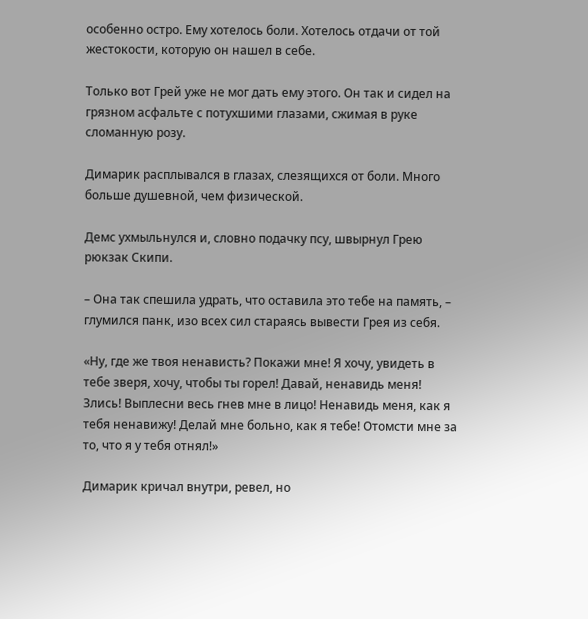особенно остро. Ему хотелось боли. Хотелось отдачи от той жестокости, которую он нашел в себе.

Только вот Грей уже не мог дать ему этого. Он так и сидел на грязном асфальте с потухшими глазами, сжимая в руке сломанную розу.

Димарик расплывался в глазах, слезящихся от боли. Много больше душевной, чем физической.

Демс ухмыльнулся и, словно подачку псу, швырнул Грею рюкзак Скипи.

– Она так спешила удрать, что оставила это тебе на память, – глумился панк, изо всех сил стараясь вывести Грея из себя.

«Ну, где же твоя ненависть? Покажи мне! Я хочу, увидеть в тебе зверя, хочу, чтобы ты горел! Давай, ненавидь меня! Злись! Выплесни весь гнев мне в лицо! Ненавидь меня, как я тебя ненавижу! Делай мне больно, как я тебе! Отомсти мне за то, что я у тебя отнял!»

Димарик кричал внутри, ревел, но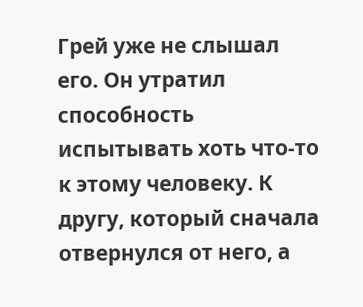Грей уже не слышал его. Он утратил способность испытывать хоть что-то к этому человеку. К другу, который сначала отвернулся от него, а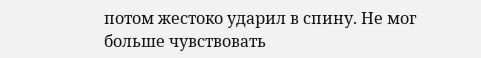потом жестоко ударил в спину. Не мог больше чувствовать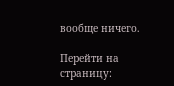вообще ничего.

Перейти на страницу: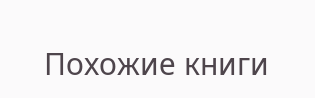Похожие книги